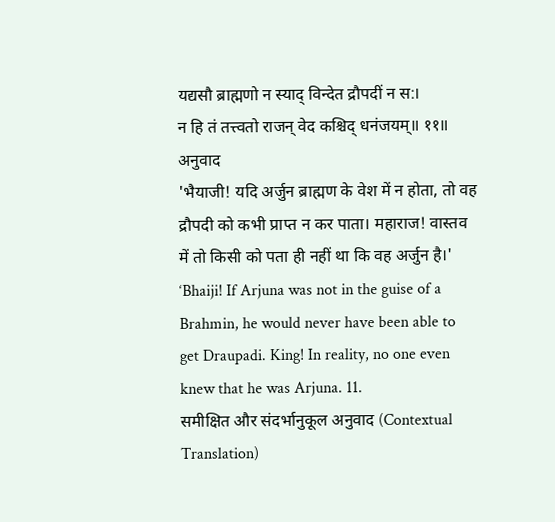यद्यसौ ब्राह्मणो न स्याद् विन्देत द्रौपदीं न स:।
न हि तं तत्त्वतो राजन् वेद कश्चिद् धनंजयम्॥ ११॥
अनुवाद
'भैयाजी! यदि अर्जुन ब्राह्मण के वेश में न होता, तो वह द्रौपदी को कभी प्राप्त न कर पाता। महाराज! वास्तव में तो किसी को पता ही नहीं था कि वह अर्जुन है।'
‘Bhaiji! If Arjuna was not in the guise of a Brahmin, he would never have been able to get Draupadi. King! In reality, no one even knew that he was Arjuna. 11.
समीक्षित और संदर्भानुकूल अनुवाद (Contextual Translation)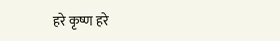हरे कृष्ण हरे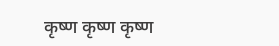कृष्ण कृष्ण कृष्ण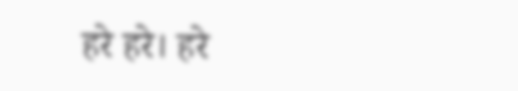हरे हरे। हरे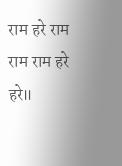राम हरे राम राम राम हरे हरे॥